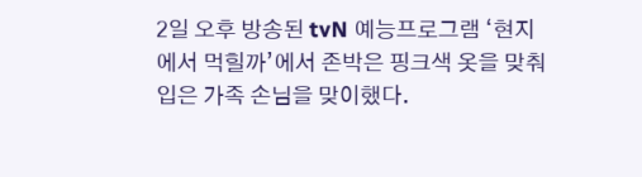2일 오후 방송된 tvN 예능프로그램 ‘현지에서 먹힐까’에서 존박은 핑크색 옷을 맞춰 입은 가족 손님을 맞이했다.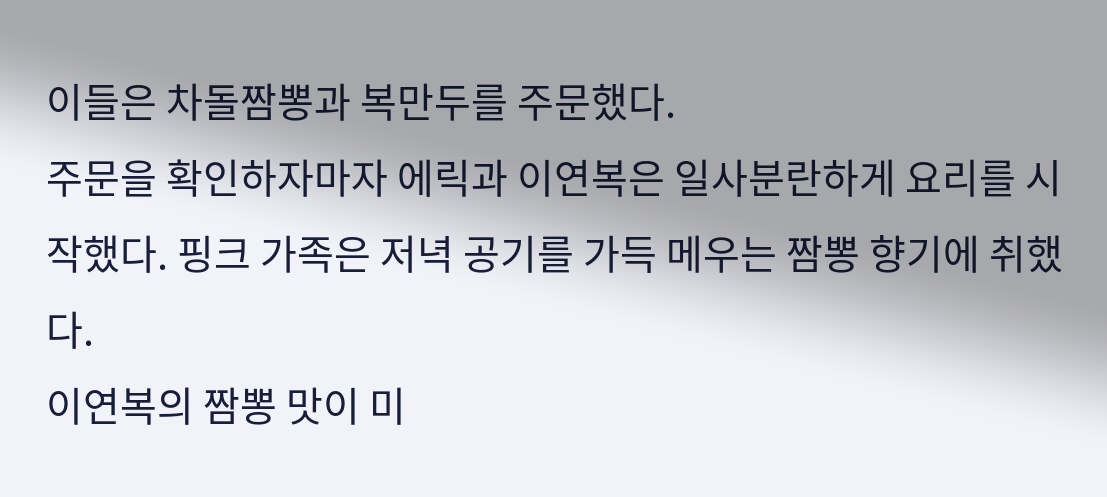이들은 차돌짬뽕과 복만두를 주문했다.
주문을 확인하자마자 에릭과 이연복은 일사분란하게 요리를 시작했다. 핑크 가족은 저녁 공기를 가득 메우는 짬뽕 향기에 취했다.
이연복의 짬뽕 맛이 미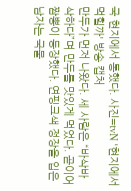국 현지에서 통했다. 사진=tvN '현지에서 먹힐까' 방송 캡처
만두가 먼저 나왔다. 세 사람은 “바삭바삭하다”며 만두를 맛있게 먹었다. 곧이어 짬뽕이 등장했다. 연핑크색 정장을 입은 남자는 국물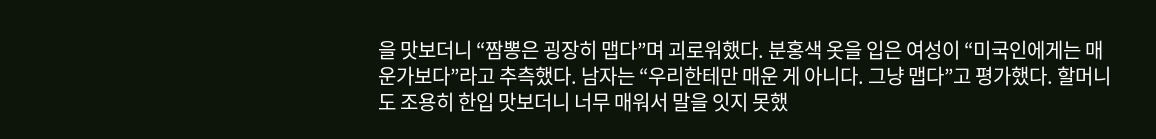을 맛보더니 “짬뽕은 굉장히 맵다”며 괴로워했다. 분홍색 옷을 입은 여성이 “미국인에게는 매운가보다”라고 추측했다. 남자는 “우리한테만 매운 게 아니다. 그냥 맵다”고 평가했다. 할머니도 조용히 한입 맛보더니 너무 매워서 말을 잇지 못했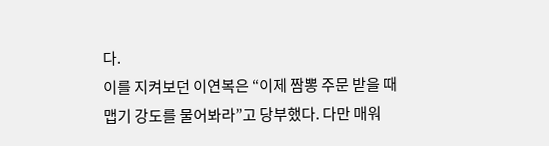다.
이를 지켜보던 이연복은 “이제 짬뽕 주문 받을 때 맵기 강도를 물어봐라”고 당부했다. 다만 매워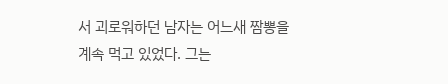서 괴로워하던 남자는 어느새 짬뽕을 계속 먹고 있었다. 그는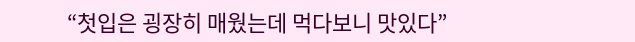“첫입은 굉장히 매웠는데 먹다보니 맛있다”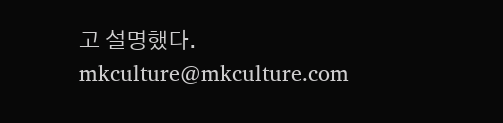고 설명했다. mkculture@mkculture.com